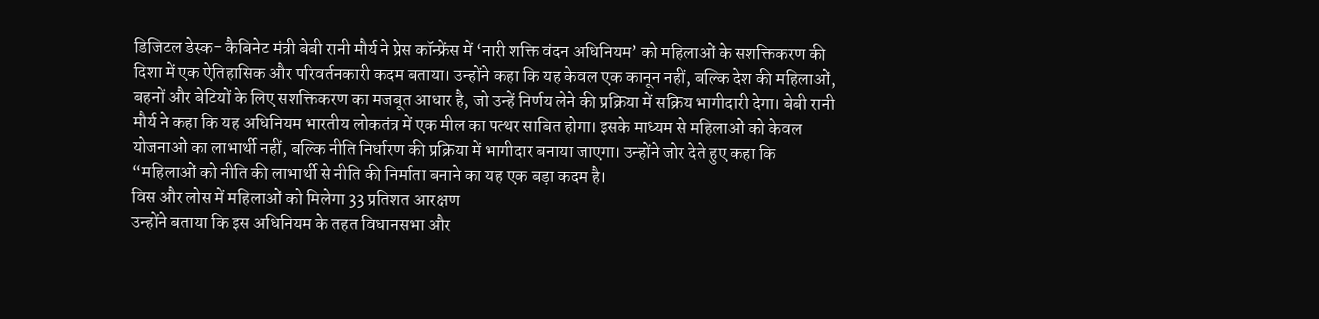डिजिटल डेस्क- कैबिनेट मंत्री बेबी रानी मौर्य ने प्रेस कॉन्फ्रेंस में ‘नारी शक्ति वंदन अधिनियम’ को महिलाओं के सशक्तिकरण की दिशा में एक ऐतिहासिक और परिवर्तनकारी कदम बताया। उन्होंने कहा कि यह केवल एक कानून नहीं, बल्कि देश की महिलाओं, बहनों और बेटियों के लिए सशक्तिकरण का मजबूत आधार है, जो उन्हें निर्णय लेने की प्रक्रिया में सक्रिय भागीदारी देगा। बेबी रानी मौर्य ने कहा कि यह अधिनियम भारतीय लोकतंत्र में एक मील का पत्थर साबित होगा। इसके माध्यम से महिलाओं को केवल योजनाओं का लाभार्थी नहीं, बल्कि नीति निर्धारण की प्रक्रिया में भागीदार बनाया जाएगा। उन्होंने जोर देते हुए कहा कि “महिलाओं को नीति की लाभार्थी से नीति की निर्माता बनाने का यह एक बड़ा कदम है।
विस और लोस में महिलाओं को मिलेगा 33 प्रतिशत आरक्षण
उन्होंने बताया कि इस अधिनियम के तहत विधानसभा और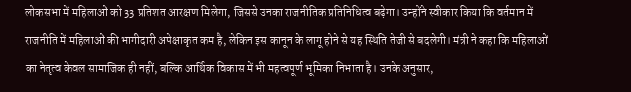लोकसभा में महिलाओं को 33 प्रतिशत आरक्षण मिलेगा, जिससे उनका राजनीतिक प्रतिनिधित्व बढ़ेगा। उन्होंने स्वीकार किया कि वर्तमान में राजनीति में महिलाओं की भागीदारी अपेक्षाकृत कम है, लेकिन इस कानून के लागू होने से यह स्थिति तेजी से बदलेगी। मंत्री ने कहा कि महिलाओं का नेतृत्व केवल सामाजिक ही नहीं, बल्कि आर्थिक विकास में भी महत्वपूर्ण भूमिका निभाता है। उनके अनुसार,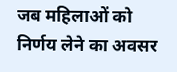जब महिलाओं को निर्णय लेने का अवसर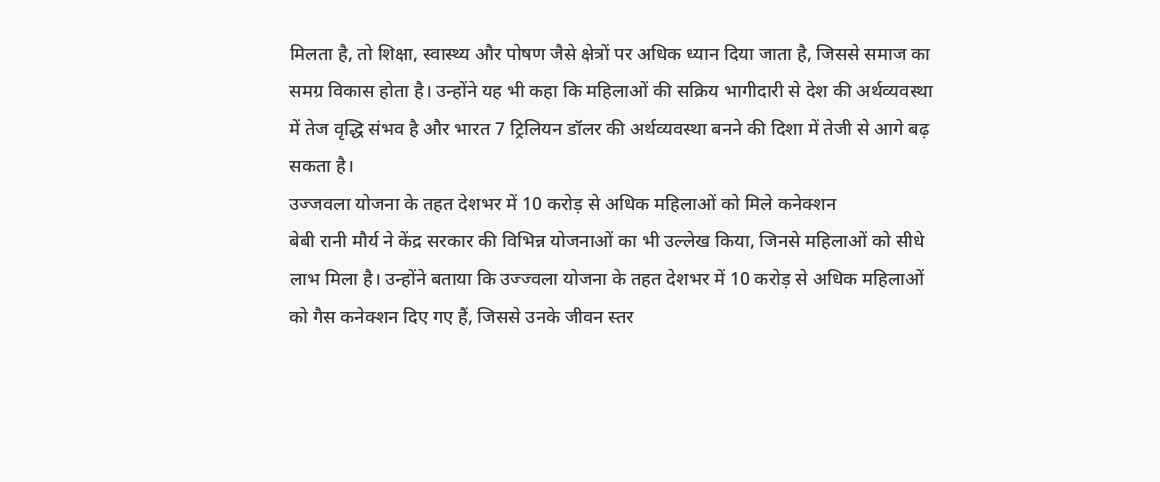मिलता है, तो शिक्षा, स्वास्थ्य और पोषण जैसे क्षेत्रों पर अधिक ध्यान दिया जाता है, जिससे समाज का समग्र विकास होता है। उन्होंने यह भी कहा कि महिलाओं की सक्रिय भागीदारी से देश की अर्थव्यवस्था में तेज वृद्धि संभव है और भारत 7 ट्रिलियन डॉलर की अर्थव्यवस्था बनने की दिशा में तेजी से आगे बढ़ सकता है।
उज्जवला योजना के तहत देशभर में 10 करोड़ से अधिक महिलाओं को मिले कनेक्शन
बेबी रानी मौर्य ने केंद्र सरकार की विभिन्न योजनाओं का भी उल्लेख किया, जिनसे महिलाओं को सीधे लाभ मिला है। उन्होंने बताया कि उज्ज्वला योजना के तहत देशभर में 10 करोड़ से अधिक महिलाओं को गैस कनेक्शन दिए गए हैं, जिससे उनके जीवन स्तर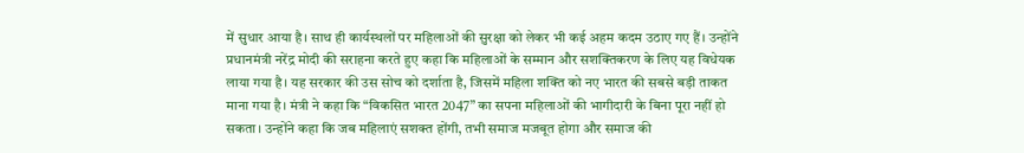में सुधार आया है। साथ ही कार्यस्थलों पर महिलाओं की सुरक्षा को लेकर भी कई अहम कदम उठाए गए हैं। उन्होंने प्रधानमंत्री नरेंद्र मोदी की सराहना करते हुए कहा कि महिलाओं के सम्मान और सशक्तिकरण के लिए यह विधेयक लाया गया है। यह सरकार की उस सोच को दर्शाता है, जिसमें महिला शक्ति को नए भारत की सबसे बड़ी ताकत माना गया है। मंत्री ने कहा कि “विकसित भारत 2047” का सपना महिलाओं की भागीदारी के बिना पूरा नहीं हो सकता। उन्होंने कहा कि जब महिलाएं सशक्त होंगी, तभी समाज मजबूत होगा और समाज की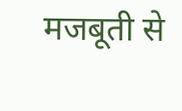मजबूती से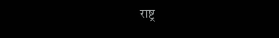राष्ट्र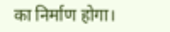का निर्माण होगा।